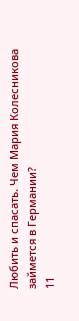Любить и спасать. Чем Мария Колесникова займется в Германии?
11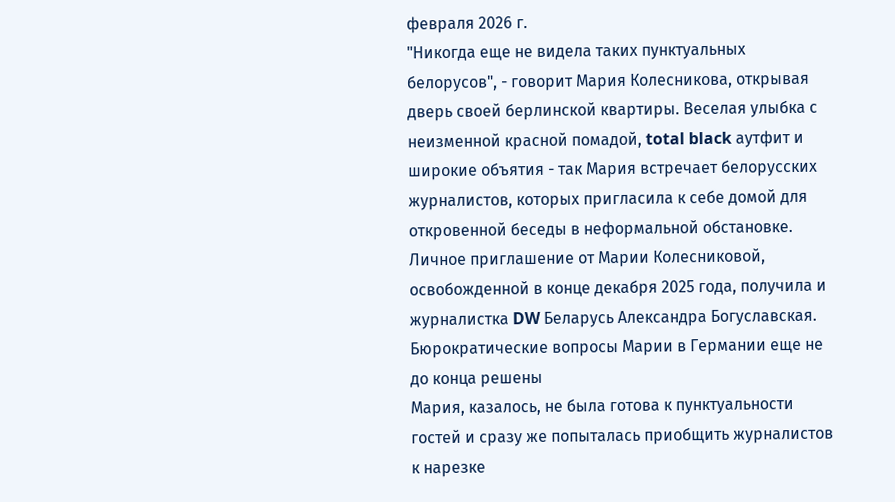февраля 2026 г.
"Никогда еще не видела таких пунктуальных белорусов", - говорит Мария Колесникова, открывая дверь своей берлинской квартиры. Веселая улыбка с неизменной красной помадой, total black аутфит и широкие объятия - так Мария встречает белорусских журналистов, которых пригласила к себе домой для откровенной беседы в неформальной обстановке. Личное приглашение от Марии Колесниковой, освобожденной в конце декабря 2025 года, получила и журналистка DW Беларусь Александра Богуславская.
Бюрократические вопросы Марии в Германии еще не до конца решены
Мария, казалось, не была готова к пунктуальности гостей и сразу же попыталась приобщить журналистов к нарезке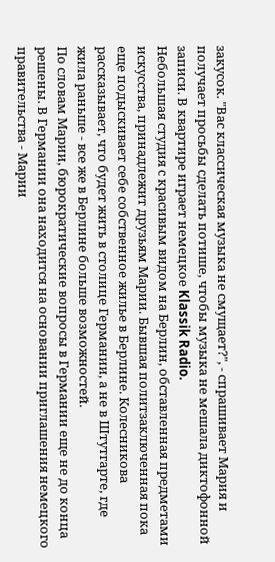закусок. "Вас классическая музыка не смущает?", - спрашивает Мария и получает просьбы сделать потише, чтобы музыка не мешала диктофонной записи. В квартире играет немецкое Klassik Radio.
Небольшая студия с красивым видом на Берлин, обставленная предметами искусства, принадлежит друзьям Марии. Бывшая политзаключенная пока еще подыскивает себе собственное жилье в Берлине. Колесникова рассказывает, что будет жить в столице Германии, а не в Штутгарте, где жила раньше - все же в Берлине больше возможностей.
По словам Марии, бюрократические вопросы в Германии еще не до конца решены. В Германии она находится на основании приглашения немецкого правительства - Марии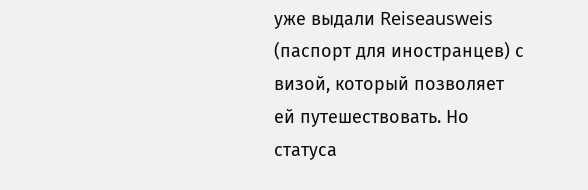уже выдали Reiseausweis (паспорт для иностранцев) с визой, который позволяет ей путешествовать. Но статуса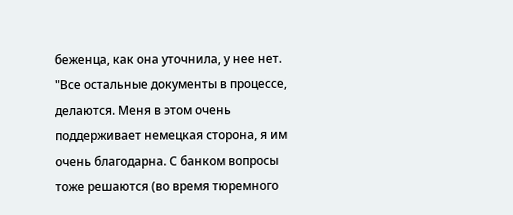беженца, как она уточнила, у нее нет.
"Все остальные документы в процессе, делаются. Меня в этом очень поддерживает немецкая сторона, я им очень благодарна. С банком вопросы тоже решаются (во время тюремного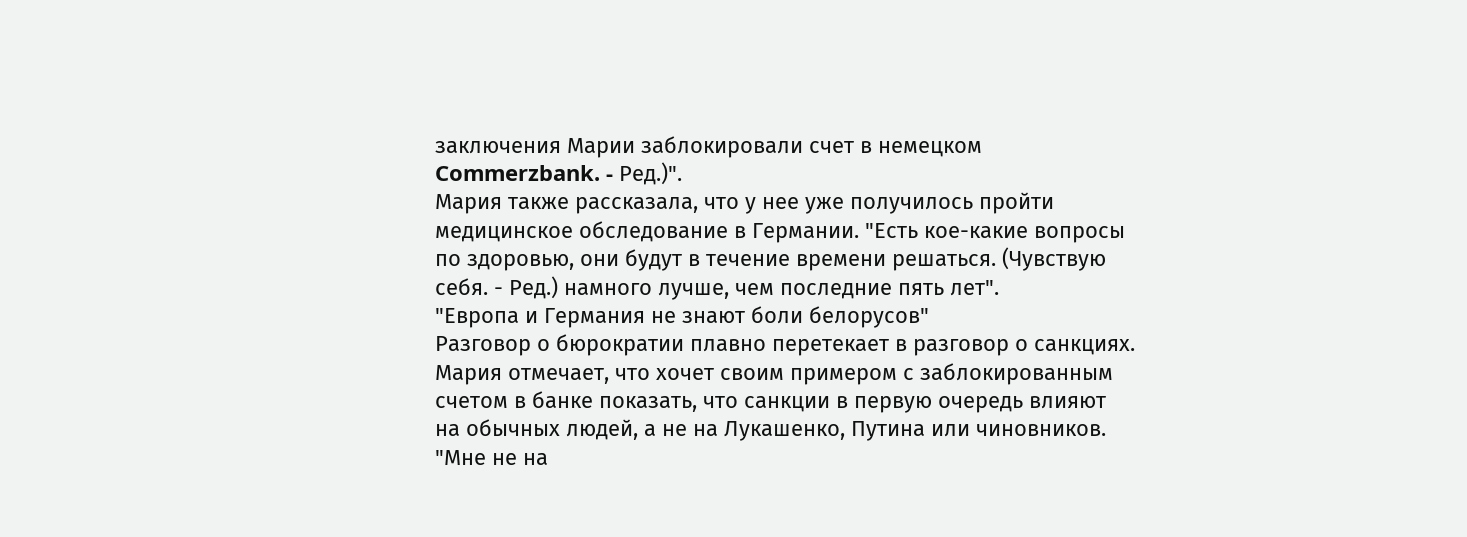заключения Марии заблокировали счет в немецком Commerzbank. - Ред.)".
Мария также рассказала, что у нее уже получилось пройти медицинское обследование в Германии. "Есть кое-какие вопросы по здоровью, они будут в течение времени решаться. (Чувствую себя. - Ред.) намного лучше, чем последние пять лет".
"Европа и Германия не знают боли белорусов"
Разговор о бюрократии плавно перетекает в разговор о санкциях. Мария отмечает, что хочет своим примером с заблокированным счетом в банке показать, что санкции в первую очередь влияют на обычных людей, а не на Лукашенко, Путина или чиновников.
"Мне не на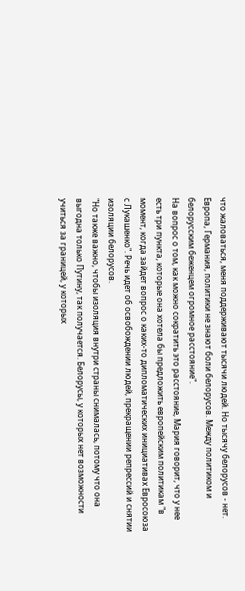что жаловаться, меня поддерживают тысячи людей. Но тысячу белорусов - нет. Европа, Германия, политики не знают боли белорусов. Между политиком и белорусским беженцем огромное расстояние".
На вопрос о том, как можно сократить это расстояние, Мария говорит, что у нее есть три пункта, которые она хотела бы предложить европейским политикам "в момент, когда зайдет вопрос о каких-то дипломатических инициативах Евросоюза с Лукашенко". Речь идет об освобождении людей, прекращении репрессий и снятии изоляции белорусов.
"Но также важно, чтобы изоляция внутри страны снималась, потому что она выгодна только Путину, так получается. Белорусы, у которых нет возможности учиться за границей, у которых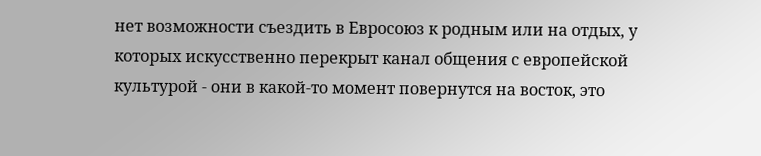нет возможности съездить в Евросоюз к родным или на отдых, у которых искусственно перекрыт канал общения с европейской культурой - они в какой-то момент повернутся на восток, это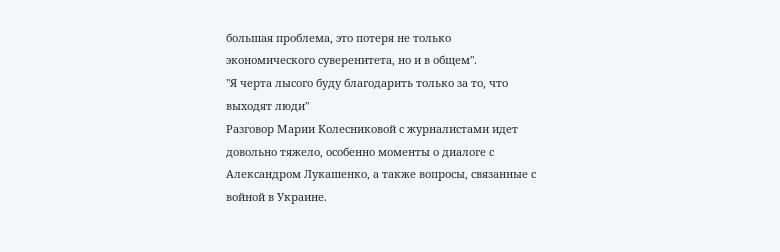большая проблема, это потеря не только экономического суверенитета, но и в общем".
"Я черта лысого буду благодарить только за то, что выходят люди"
Разговор Марии Колесниковой с журналистами идет довольно тяжело, особенно моменты о диалоге с Александром Лукашенко, а также вопросы, связанные с войной в Украине.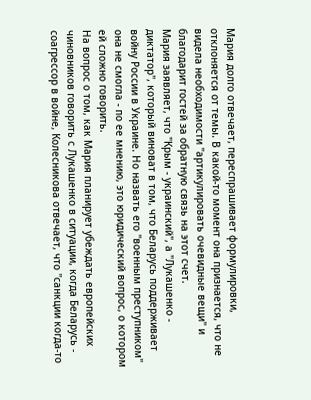Мария долго отвечает, переспрашивает формулировки, отклоняется от темы. В какой-то момент она признается, что не видела необходимости "артикулировать очевидные вещи" и благодарит гостей за обратную связь на этот счет.
Мария заявляет, что "Крым - украинский", а "Лукашенко - диктатор", который виноват в том, что Беларусь поддерживает войну России в Украине. Но назвать его "военным преступником" она не смогла - по ее мнению, это юридический вопрос, о котором ей сложно говорить.
На вопрос о том, как Мария планирует убеждать европейских чиновников говорить с Лукашенко в ситуации, когда Беларусь - соагрессор в войне, Колесникова отвечает, что "санкции когда-то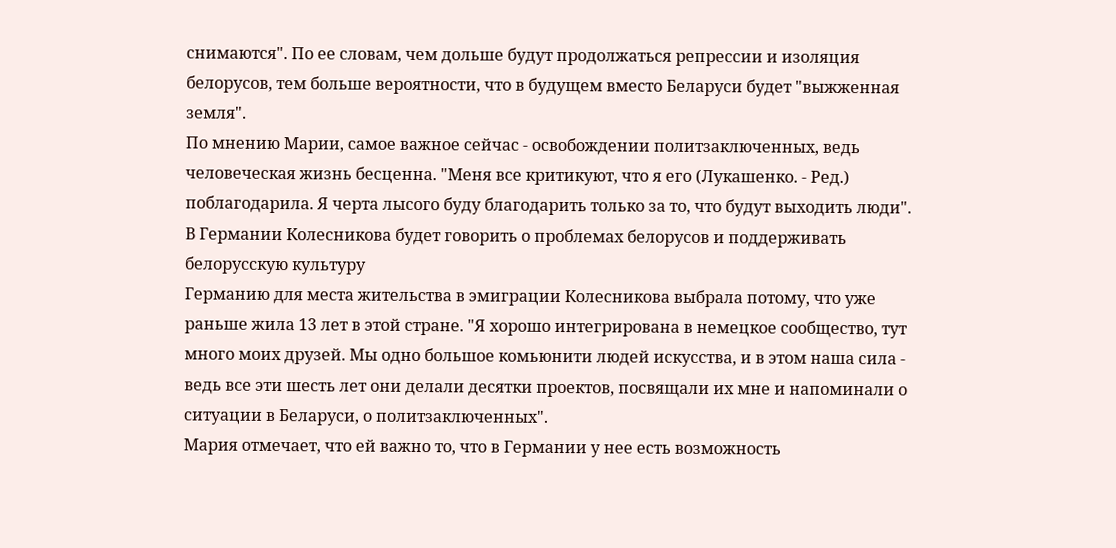снимаются". По ее словам, чем дольше будут продолжаться репрессии и изоляция белорусов, тем больше вероятности, что в будущем вместо Беларуси будет "выжженная земля".
По мнению Марии, самое важное сейчас - освобождении политзаключенных, ведь человеческая жизнь бесценна. "Меня все критикуют, что я его (Лукашенко. - Ред.) поблагодарила. Я черта лысого буду благодарить только за то, что будут выходить люди".
В Германии Колесникова будет говорить о проблемах белорусов и поддерживать белорусскую культуру
Германию для места жительства в эмиграции Колесникова выбрала потому, что уже раньше жила 13 лет в этой стране. "Я хорошо интегрирована в немецкое сообщество, тут много моих друзей. Мы одно большое комьюнити людей искусства, и в этом наша сила - ведь все эти шесть лет они делали десятки проектов, посвящали их мне и напоминали о ситуации в Беларуси, о политзаключенных".
Мария отмечает, что ей важно то, что в Германии у нее есть возможность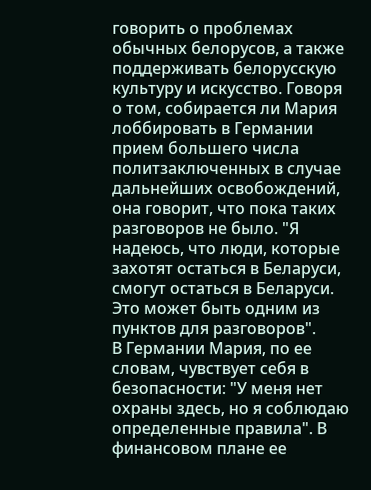говорить о проблемах обычных белорусов, а также поддерживать белорусскую культуру и искусство. Говоря о том, собирается ли Мария лоббировать в Германии прием большего числа политзаключенных в случае дальнейших освобождений, она говорит, что пока таких разговоров не было. "Я надеюсь, что люди, которые захотят остаться в Беларуси, смогут остаться в Беларуси. Это может быть одним из пунктов для разговоров".
В Германии Мария, по ее словам, чувствует себя в безопасности: "У меня нет охраны здесь, но я соблюдаю определенные правила". В финансовом плане ее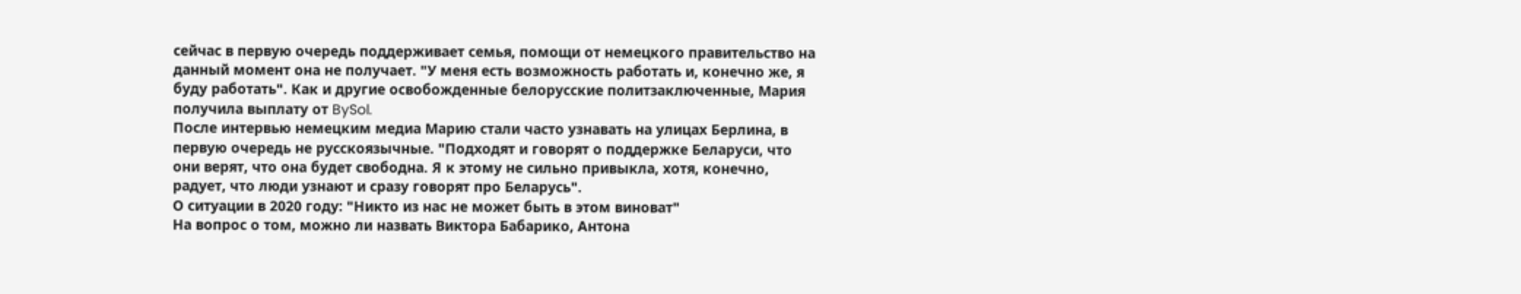сейчас в первую очередь поддерживает семья, помощи от немецкого правительство на данный момент она не получает. "У меня есть возможность работать и, конечно же, я буду работать". Как и другие освобожденные белорусские политзаключенные, Мария получила выплату от BySol.
После интервью немецким медиа Марию стали часто узнавать на улицах Берлина, в первую очередь не русскоязычные. "Подходят и говорят о поддержке Беларуси, что они верят, что она будет свободна. Я к этому не сильно привыкла, хотя, конечно, радует, что люди узнают и сразу говорят про Беларусь".
О ситуации в 2020 году: "Никто из нас не может быть в этом виноват"
На вопрос о том, можно ли назвать Виктора Бабарико, Антона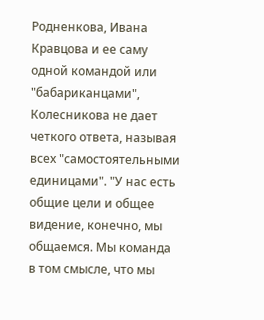Родненкова, Ивана Кравцова и ее саму одной командой или "бабариканцами", Колесникова не дает четкого ответа, называя всех "самостоятельными единицами". "У нас есть общие цели и общее видение, конечно, мы общаемся. Мы команда в том смысле, что мы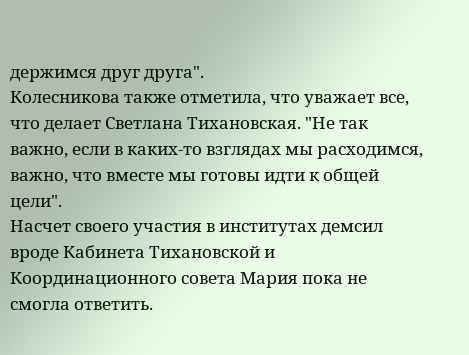держимся друг друга".
Колесникова также отметила, что уважает все, что делает Светлана Тихановская. "Не так важно, если в каких-то взглядах мы расходимся, важно, что вместе мы готовы идти к общей цели".
Насчет своего участия в институтах демсил вроде Кабинета Тихановской и Координационного совета Мария пока не смогла ответить.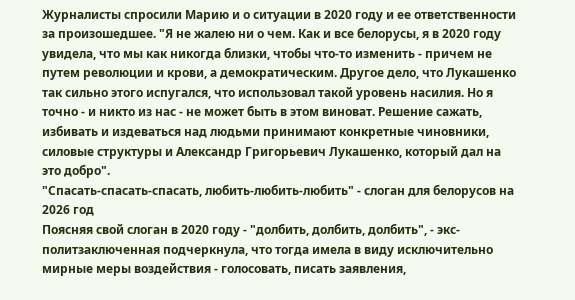Журналисты спросили Марию и о ситуации в 2020 году и ее ответственности за произошедшее. "Я не жалею ни о чем. Как и все белорусы, я в 2020 году увидела, что мы как никогда близки, чтобы что-то изменить - причем не путем революции и крови, а демократическим. Другое дело, что Лукашенко так сильно этого испугался, что использовал такой уровень насилия. Но я точно - и никто из нас - не может быть в этом виноват. Решение сажать, избивать и издеваться над людьми принимают конкретные чиновники, силовые структуры и Александр Григорьевич Лукашенко, который дал на это добро".
"Спасать-спасать-спасать, любить-любить-любить" - слоган для белорусов на 2026 год
Поясняя свой слоган в 2020 году - "долбить, долбить, долбить", - экс-политзаключенная подчеркнула, что тогда имела в виду исключительно мирные меры воздействия - голосовать, писать заявления,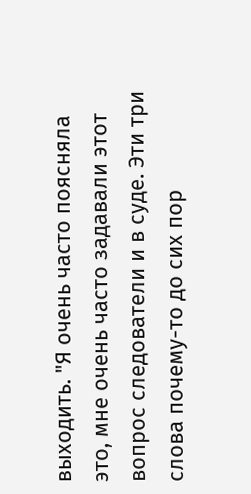выходить. "Я очень часто поясняла это, мне очень часто задавали этот вопрос следователи и в суде. Эти три слова почему-то до сих пор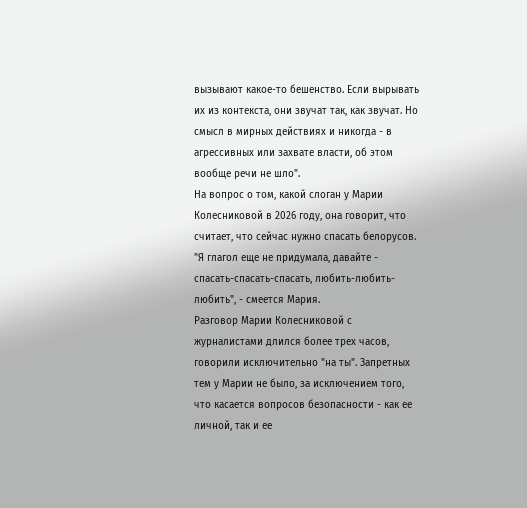вызывают какое-то бешенство. Если вырывать их из контекста, они звучат так, как звучат. Но смысл в мирных действиях и никогда - в агрессивных или захвате власти, об этом вообще речи не шло".
На вопрос о том, какой слоган у Марии Колесниковой в 2026 году, она говорит, что считает, что сейчас нужно спасать белорусов. "Я глагол еще не придумала, давайте - спасать-спасать-спасать, любить-любить-любить", - смеется Мария.
Разговор Марии Колесниковой с журналистами длился более трех часов, говорили исключительно "на ты". Запретных тем у Марии не было, за исключением того, что касается вопросов безопасности - как ее личной, так и ее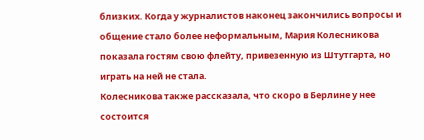близких. Когда у журналистов наконец закончились вопросы и общение стало более неформальным, Мария Колесникова показала гостям свою флейту, привезенную из Штутгарта, но играть на ней не стала.
Колесникова также рассказала, что скоро в Берлине у нее состоится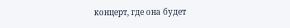концерт, где она будет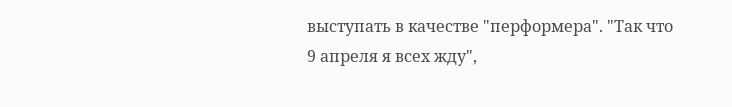выступать в качестве "перформера". "Так что 9 апреля я всех жду",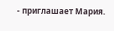- приглашает Мария.